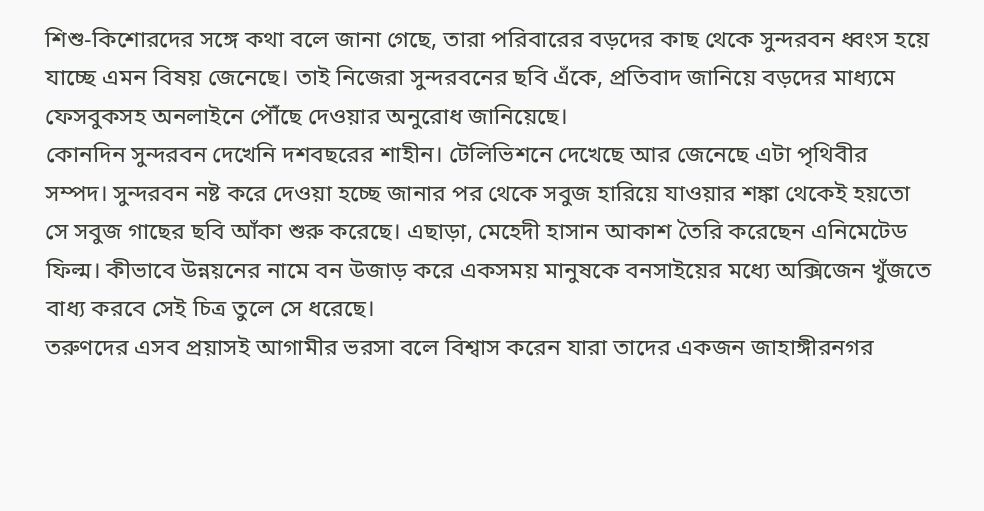শিশু-কিশোরদের সঙ্গে কথা বলে জানা গেছে, তারা পরিবারের বড়দের কাছ থেকে সুন্দরবন ধ্বংস হয়ে যাচ্ছে এমন বিষয় জেনেছে। তাই নিজেরা সুন্দরবনের ছবি এঁকে, প্রতিবাদ জানিয়ে বড়দের মাধ্যমে ফেসবুকসহ অনলাইনে পৌঁছে দেওয়ার অনুরোধ জানিয়েছে।
কোনদিন সুন্দরবন দেখেনি দশবছরের শাহীন। টেলিভিশনে দেখেছে আর জেনেছে এটা পৃথিবীর সম্পদ। সুন্দরবন নষ্ট করে দেওয়া হচ্ছে জানার পর থেকে সবুজ হারিয়ে যাওয়ার শঙ্কা থেকেই হয়তো সে সবুজ গাছের ছবি আঁকা শুরু করেছে। এছাড়া, মেহেদী হাসান আকাশ তৈরি করেছেন এনিমেটেড ফিল্ম। কীভাবে উন্নয়নের নামে বন উজাড় করে একসময় মানুষকে বনসাইয়ের মধ্যে অক্সিজেন খুঁজতে বাধ্য করবে সেই চিত্র তুলে সে ধরেছে।
তরুণদের এসব প্রয়াসই আগামীর ভরসা বলে বিশ্বাস করেন যারা তাদের একজন জাহাঙ্গীরনগর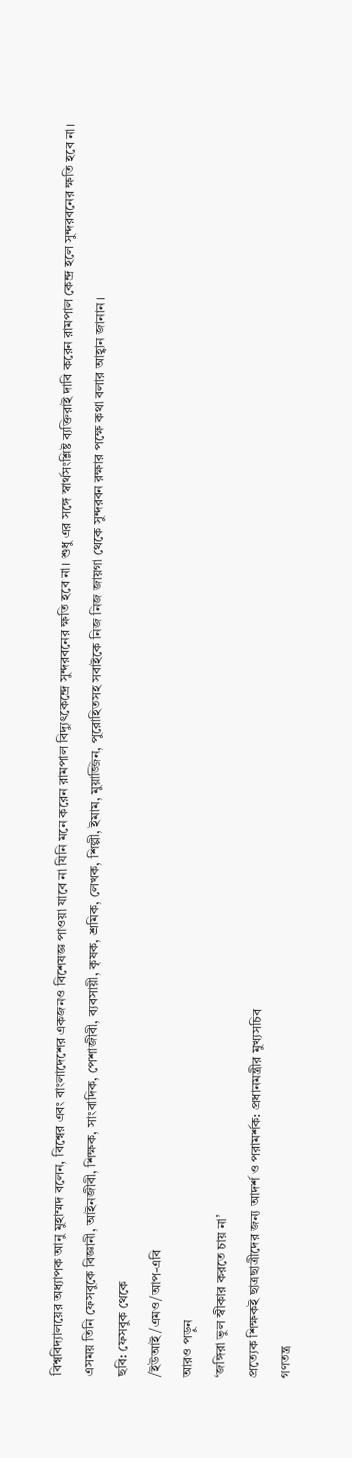বিশ্ববিদ্যালয়ের অধ্যাপক আনু মুহাম্মদ বলেন, বিশ্বের এবং বাংলাদেশের একজনও বিশেষজ্ঞ পাওয়া যাবে না যিনি মনে করেন রামপাল বিদ্যুৎকেন্দ্রে সুন্দরবনের ক্ষতি হবে না। শুধু এর সঙ্গে স্বার্থসংশ্লিষ্ট ব্যক্তিরাই দাবি করেন রামপাল কেন্দ্র হলে সুন্দরবনের ক্ষতি হবে না।
এসময় তিনি ফেসবুকে বিজ্ঞানী, আইনজীবী, শিক্ষক, সাংবাদিক, পেশাজীবী, ব্যবসায়ী, কৃষক, শ্রমিক, লেখক, শিল্পী, ইমাম, মুয়াজ্জিন, পুরোহিতসহ সবাইকে নিজ নিজ জায়গা থেকে সুন্দরবন রক্ষার পক্ষে কথা বলার আহ্বান জানান।
ছবি: ফেসবুক থেকে
/ইউআই/এমও/আপ-এবি
আরও পড়ুন
‘জঙ্গিরা ভুল স্বীকার করতে চায় না’
প্রত্যেক শিক্ষকই ছাত্রছাত্রীদের জন্য আদর্শ ও পরামর্শক: প্রধানমন্ত্রীর মুখ্যসচিব
গণতন্ত্র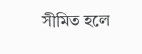সীমিত হলে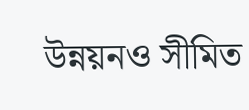উন্নয়নও সীমিত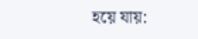হয়ে যায়: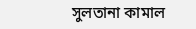সুলতানা কামাল